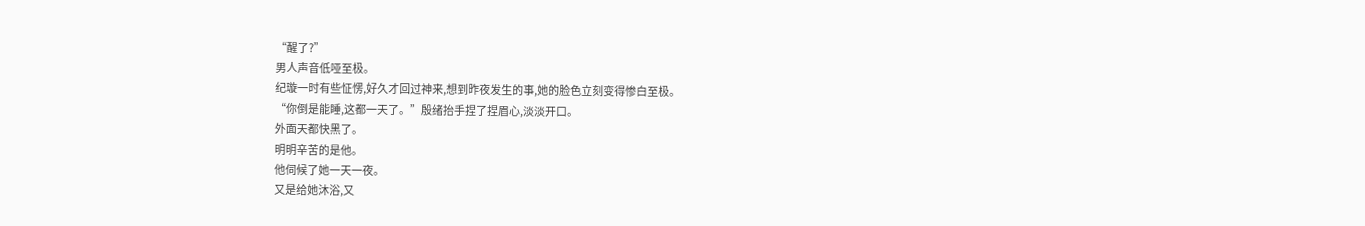“醒了?”
男人声音低哑至极。
纪璇一时有些怔愣,好久才回过神来,想到昨夜发生的事,她的脸色立刻变得惨白至极。
“你倒是能睡,这都一天了。”殷绪抬手捏了捏眉心,淡淡开口。
外面天都快黑了。
明明辛苦的是他。
他伺候了她一天一夜。
又是给她沐浴,又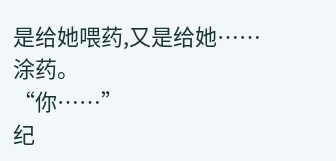是给她喂药,又是给她……
涂药。
“你……”
纪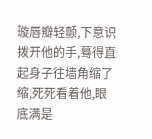璇唇瓣轻颤,下意识拨开他的手,蓦得直起身子往墙角缩了缩,死死看着他,眼底满是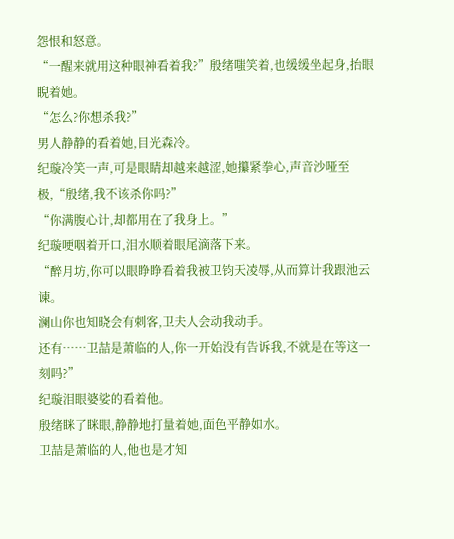怨恨和怒意。
“一醒来就用这种眼神看着我?”殷绪嗤笑着,也缓缓坐起身,抬眼睨着她。
“怎么?你想杀我?”
男人静静的看着她,目光森冷。
纪璇冷笑一声,可是眼睛却越来越涩,她攥紧拳心,声音沙哑至极,“殷绪,我不该杀你吗?”
“你满腹心计,却都用在了我身上。”
纪璇哽咽着开口,泪水顺着眼尾滴落下来。
“醉月坊,你可以眼睁睁看着我被卫钧天凌辱,从而算计我跟池云谏。
澜山你也知晓会有刺客,卫夫人会动我动手。
还有……卫喆是萧临的人,你一开始没有告诉我,不就是在等这一刻吗?”
纪璇泪眼婆娑的看着他。
殷绪眯了眯眼,静静地打量着她,面色平静如水。
卫喆是萧临的人,他也是才知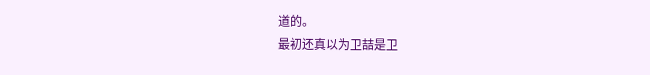道的。
最初还真以为卫喆是卫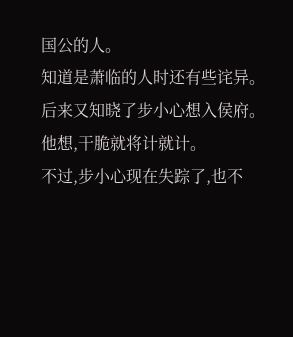国公的人。
知道是萧临的人时还有些诧异。
后来又知晓了步小心想入侯府。
他想,干脆就将计就计。
不过,步小心现在失踪了,也不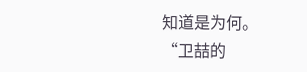知道是为何。
“卫喆的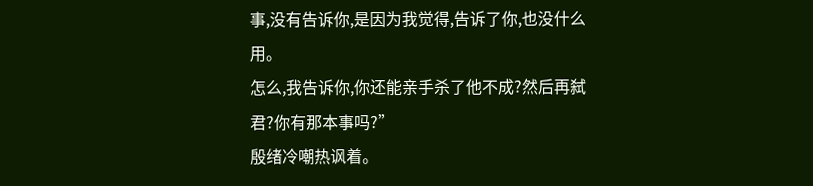事,没有告诉你,是因为我觉得,告诉了你,也没什么用。
怎么,我告诉你,你还能亲手杀了他不成?然后再弑君?你有那本事吗?”
殷绪冷嘲热讽着。